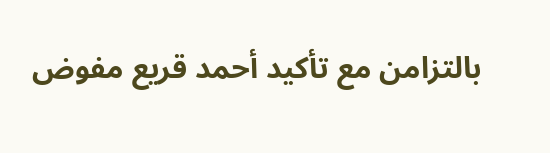بالتزامن مع تأكيد أحمد قريع مفوض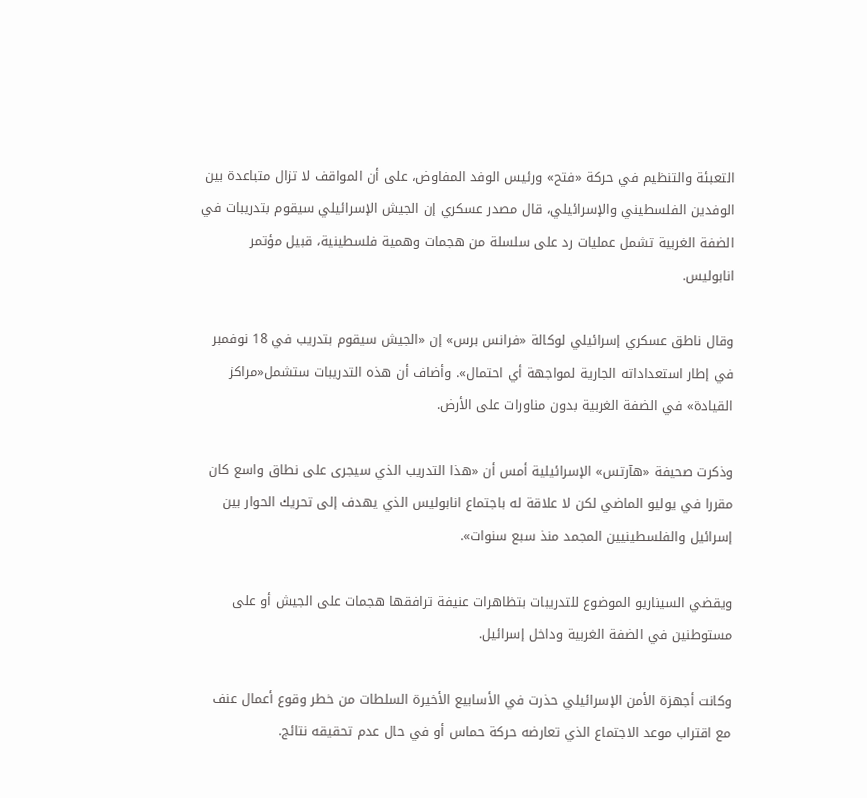التعبئة والتنظيم في حركة «فتح» ورئيس الوفد المفاوض، على أن المواقف لا تزال متباعدة بين الوفدين الفلسطيني والإسرائيلي، قال مصدر عسكري إن الجيش الإسرائيلي سيقوم بتدريبات في الضفة الغربية تشمل عمليات رد على سلسلة من هجمات وهمية فلسطينية، قبيل مؤتمر انابوليس.

وقال ناطق عسكري إسرائيلي لوكالة «فرانس برس» إن «الجيش سيقوم بتدريب في 18 نوفمبر في إطار استعداداته الجارية لمواجهة أي احتمال». وأضاف أن هذه التدريبات ستشمل«مراكز القيادة» في الضفة الغربية بدون مناورات على الأرض.

وذكرت صحيفة «هآرتس» الإسرائيلية أمس أن «هذا التدريب الذي سيجرى على نطاق واسع كان مقررا في يوليو الماضي لكن لا علاقة له باجتماع انابوليس الذي يهدف إلى تحريك الحوار بين إسرائيل والفلسطينيين المجمد منذ سبع سنوات».

ويقضي السيناريو الموضوع للتدريبات بتظاهرات عنيفة ترافقها هجمات على الجيش أو على مستوطنين في الضفة الغربية وداخل إسرائيل.

وكانت أجهزة الأمن الإسرائيلي حذرت في الأسابيع الأخيرة السلطات من خطر وقوع أعمال عنف مع اقتراب موعد الاجتماع الذي تعارضه حركة حماس أو في حال عدم تحقيقه نتائج.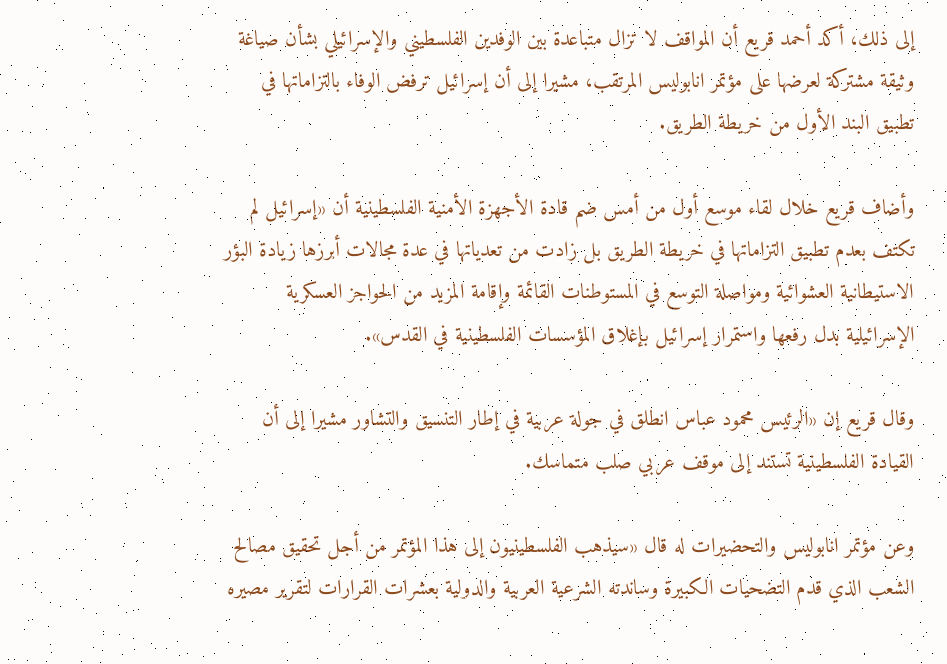إلى ذلك، أكد أحمد قريع أن المواقف لا تزال متباعدة بين الوفدين الفلسطيني والإسرائيلي بشأن صياغة وثيقة مشتركة لعرضها على مؤتمر انابوليس المرتقب، مشيرا إلى أن إسرائيل ترفض الوفاء بالتزاماتها في تطبيق البند الأول من خريطة الطريق.

وأضاف قريع خلال لقاء موسع أول من أمس ضم قادة الأجهزة الأمنية الفلسطينية أن «إسرائيل لم تكتف بعدم تطبيق التزاماتها في خريطة الطريق بل زادت من تعدياتها في عدة مجالات أبرزها زيادة البؤر الاستيطانية العشوائية ومواصلة التوسع في المستوطنات القائمة وإقامة المزيد من الحواجز العسكرية الإسرائيلية بدل رفعها واستمرار إسرائيل بإغلاق المؤسسات الفلسطينية في القدس».

وقال قريع إن «الرئيس محمود عباس انطلق في جولة عربية في إطار التنسيق والتشاور مشيرا إلى أن القيادة الفلسطينية تستند إلى موقف عربي صلب متماسك.

وعن مؤتمر انابوليس والتحضيرات له قال «سيذهب الفلسطينيون إلى هذا المؤتمر من أجل تحقيق مصالح الشعب الذي قدم التضحيات الكبيرة وساندته الشرعية العربية والدولية بعشرات القرارات لتقرير مصيره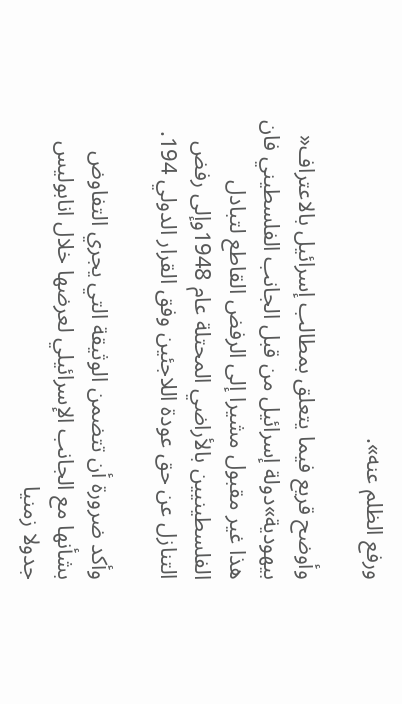ورفع الظلم عنه».

وأوضح قريع فيما يتعلق بمطالب إسرائيل بالاعتراف« بيهودية»دولة إسرائيل من قبل الجانب الفلسطيني فان هذا غير مقبول مشيرا إلى الرفض القاطع لتبادل الفلسطينيين بالأراضي المحتلة عام 1948وإلى رفض التنازل عن حق عودة اللاجئين وفق القرار الدولي 194.

وأكد ضرورة أن تتضمن الوثيقة التي يجري التفاوض بشأنها مع الجانب الإسرائيلي لعرضها خلال انابوليس جدولا زمنيا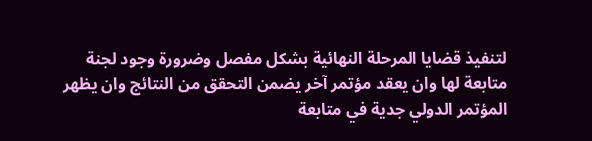لتنفيذ قضايا المرحلة النهائية بشكل مفصل وضرورة وجود لجنة متابعة لها وان يعقد مؤتمر آخر يضمن التحقق من النتائج وان يظهر المؤتمر الدولي جدية في متابعة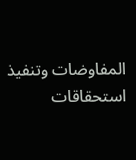المفاوضات وتنفيذ استحقاقات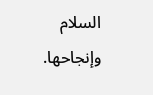السلام وإنجاحها.